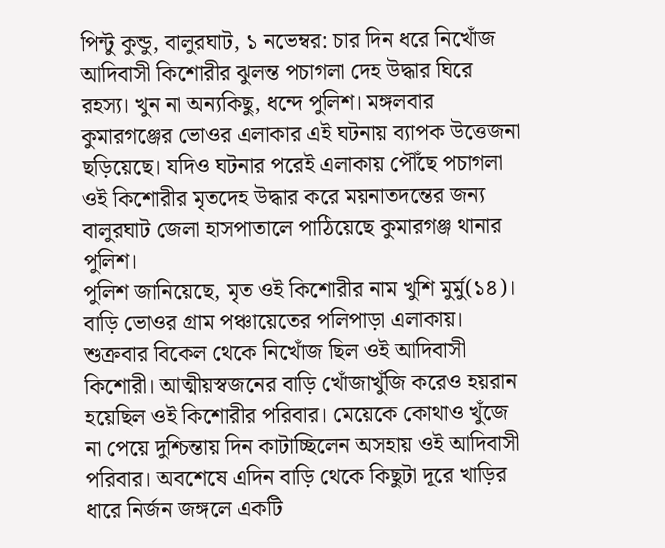পিন্টু কুন্ডু, বালুরঘাট, ১ নভেম্বর: চার দিন ধরে নিখোঁজ আদিবাসী কিশোরীর ঝুলন্ত পচাগলা দেহ উদ্ধার ঘিরে রহস্য। খুন না অন্যকিছু, ধন্দে পুলিশ। মঙ্গলবার কুমারগঞ্জের ভোওর এলাকার এই ঘটনায় ব্যাপক উত্তেজনা ছড়িয়েছে। যদিও ঘটনার পরেই এলাকায় পৌঁছে পচাগলা ওই কিশোরীর মৃতদেহ উদ্ধার করে ময়নাতদন্তের জন্য বালুরঘাট জেলা হাসপাতালে পাঠিয়েছে কুমারগঞ্জ থানার পুলিশ।
পুলিশ জানিয়েছে, মৃত ওই কিশোরীর নাম খুশি মুর্মু(১৪)। বাড়ি ভোওর গ্রাম পঞ্চায়েতের পলিপাড়া এলাকায়। শুক্রবার বিকেল থেকে নিখোঁজ ছিল ওই আদিবাসী কিশোরী। আত্মীয়স্বজনের বাড়ি খোঁজাখুঁজি করেও হয়রান হয়েছিল ওই কিশোরীর পরিবার। মেয়েকে কোথাও খুঁজে না পেয়ে দুশ্চিন্তায় দিন কাটাচ্ছিলেন অসহায় ওই আদিবাসী পরিবার। অবশেষে এদিন বাড়ি থেকে কিছুটা দূরে খাড়ির ধারে নির্জন জঙ্গলে একটি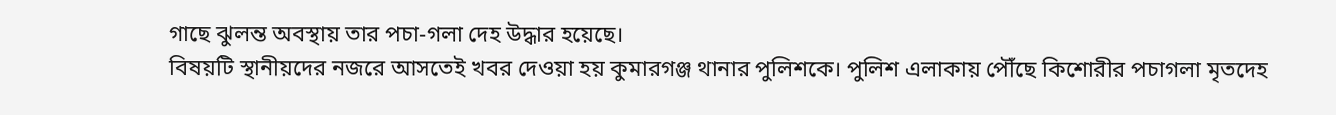গাছে ঝুলন্ত অবস্থায় তার পচা-গলা দেহ উদ্ধার হয়েছে।
বিষয়টি স্থানীয়দের নজরে আসতেই খবর দেওয়া হয় কুমারগঞ্জ থানার পুলিশকে। পুলিশ এলাকায় পৌঁছে কিশোরীর পচাগলা মৃতদেহ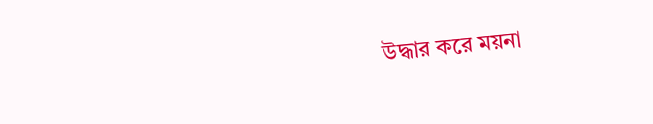উদ্ধার করে ময়না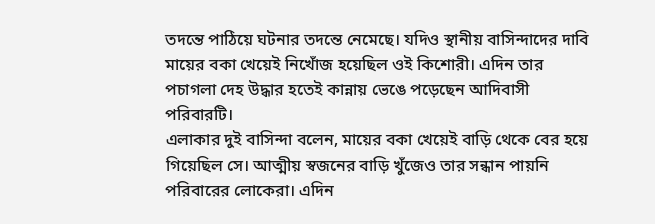তদন্তে পাঠিয়ে ঘটনার তদন্তে নেমেছে। যদিও স্থানীয় বাসিন্দাদের দাবি মায়ের বকা খেয়েই নিখোঁজ হয়েছিল ওই কিশোরী। এদিন তার পচাগলা দেহ উদ্ধার হতেই কান্নায় ভেঙে পড়েছেন আদিবাসী পরিবারটি।
এলাকার দুই বাসিন্দা বলেন, মায়ের বকা খেয়েই বাড়ি থেকে বের হয়ে গিয়েছিল সে। আত্মীয় স্বজনের বাড়ি খুঁজেও তার সন্ধান পায়নি পরিবারের লোকেরা। এদিন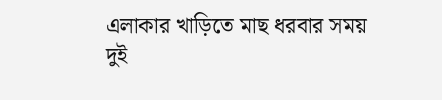এলাকার খাড়িতে মাছ ধরবার সময় দুই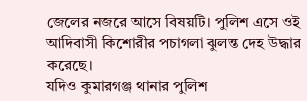জেলের নজরে আসে বিষয়টি। পুলিশ এসে ওই আদিবাসী কিশোরীর পচাগলা ঝুলন্ত দেহ উদ্ধার করেছে।
যদিও কুমারগঞ্জ থানার পুলিশ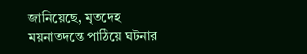জানিয়েছে, মৃতদেহ ময়নাতদন্তে পাঠিয়ে ঘটনার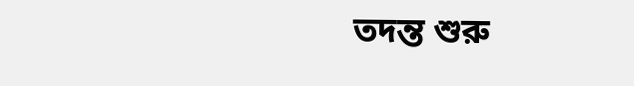তদন্ত শুরু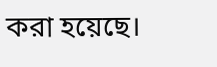করা হয়েছে।